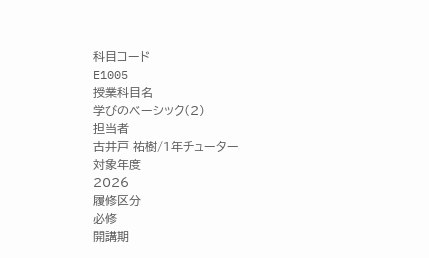科目コード
E1005
授業科目名
学びのベーシック(2)
担当者
古井戸 祐樹/1年チューター
対象年度
2026
履修区分
必修
開講期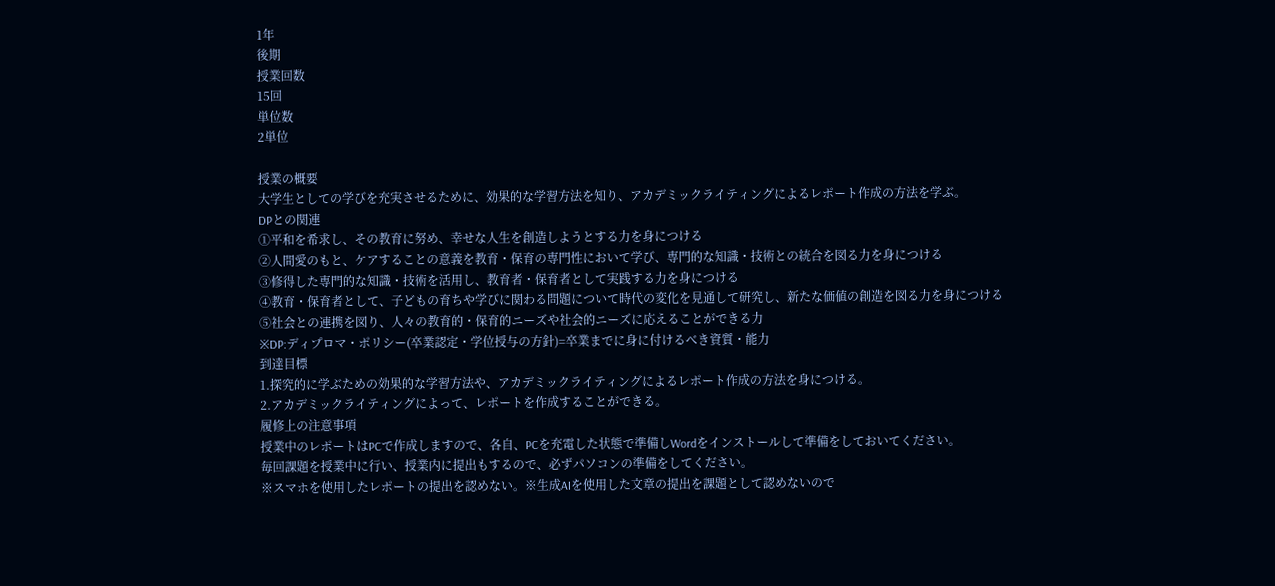1年
後期
授業回数
15回
単位数
2単位

授業の概要
大学生としての学びを充実させるために、効果的な学習方法を知り、アカデミックライティングによるレポート作成の方法を学ぶ。
DPとの関連
①平和を希求し、その教育に努め、幸せな人生を創造しようとする力を身につける
②人間愛のもと、ケアすることの意義を教育・保育の専門性において学び、専門的な知識・技術との統合を図る力を身につける
③修得した専門的な知識・技術を活用し、教育者・保育者として実践する力を身につける
④教育・保育者として、子どもの育ちや学びに関わる問題について時代の変化を見通して研究し、新たな価値の創造を図る力を身につける
⑤社会との連携を図り、人々の教育的・保育的ニーズや社会的ニーズに応えることができる力
※DP:ディプロマ・ポリシー(卒業認定・学位授与の方針)=卒業までに身に付けるべき資質・能力
到達目標
1.探究的に学ぶための効果的な学習方法や、アカデミックライティングによるレポート作成の方法を身につける。
2.アカデミックライティングによって、レポートを作成することができる。
履修上の注意事項
授業中のレポートはPCで作成しますので、各自、PCを充電した状態で準備しWordをインストールして準備をしておいてください。
毎回課題を授業中に行い、授業内に提出もするので、必ずパソコンの準備をしてください。
※スマホを使用したレポートの提出を認めない。※生成AIを使用した文章の提出を課題として認めないので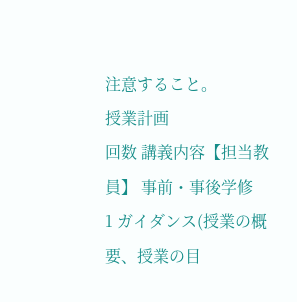注意すること。
授業計画
回数 講義内容【担当教員】 事前・事後学修
1 ガイダンス(授業の概要、授業の目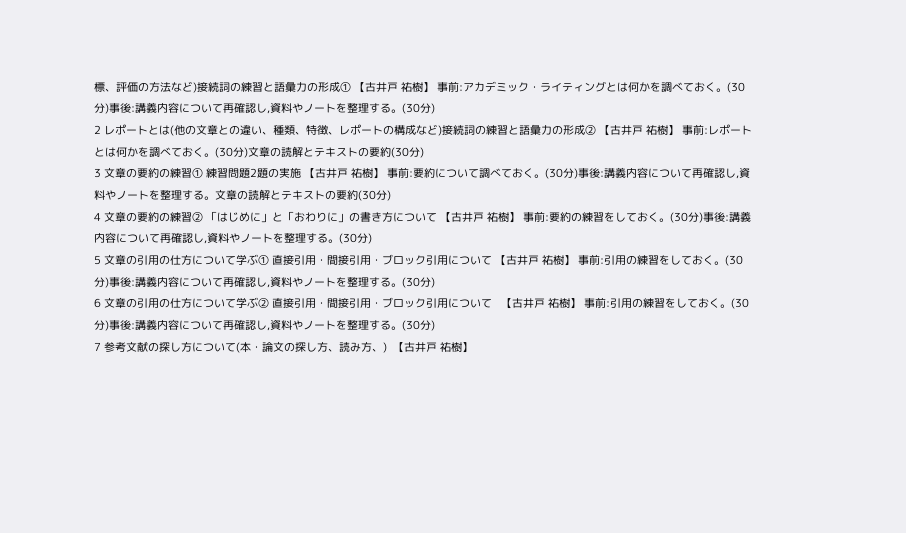標、評価の方法など)接続詞の練習と語彙力の形成① 【古井戸 祐樹】 事前:アカデミック・ライティングとは何かを調べておく。(30分)事後:講義内容について再確認し,資料やノートを整理する。(30分)
2 レポートとは(他の文章との違い、種類、特徴、レポートの構成など)接続詞の練習と語彙力の形成② 【古井戸 祐樹】 事前:レポートとは何かを調べておく。(30分)文章の読解とテキストの要約(30分)
3 文章の要約の練習① 練習問題2題の実施 【古井戸 祐樹】 事前:要約について調べておく。(30分)事後:講義内容について再確認し,資料やノートを整理する。文章の読解とテキストの要約(30分)
4 文章の要約の練習② 「はじめに」と「おわりに」の書き方について 【古井戸 祐樹】 事前:要約の練習をしておく。(30分)事後:講義内容について再確認し,資料やノートを整理する。(30分)
5 文章の引用の仕方について学ぶ① 直接引用・間接引用・ブロック引用について 【古井戸 祐樹】 事前:引用の練習をしておく。(30分)事後:講義内容について再確認し,資料やノートを整理する。(30分)
6 文章の引用の仕方について学ぶ② 直接引用・間接引用・ブロック引用について   【古井戸 祐樹】 事前:引用の練習をしておく。(30分)事後:講義内容について再確認し,資料やノートを整理する。(30分)
7 参考文献の探し方について(本・論文の探し方、読み方、)  【古井戸 祐樹】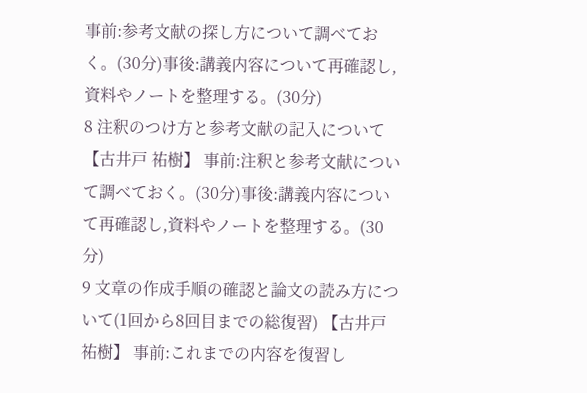事前:参考文献の探し方について調べておく。(30分)事後:講義内容について再確認し,資料やノートを整理する。(30分)
8 注釈のつけ方と参考文献の記入について  【古井戸 祐樹】 事前:注釈と参考文献について調べておく。(30分)事後:講義内容について再確認し,資料やノートを整理する。(30分)
9 文章の作成手順の確認と論文の読み方について(1回から8回目までの総復習) 【古井戸 祐樹】 事前:これまでの内容を復習し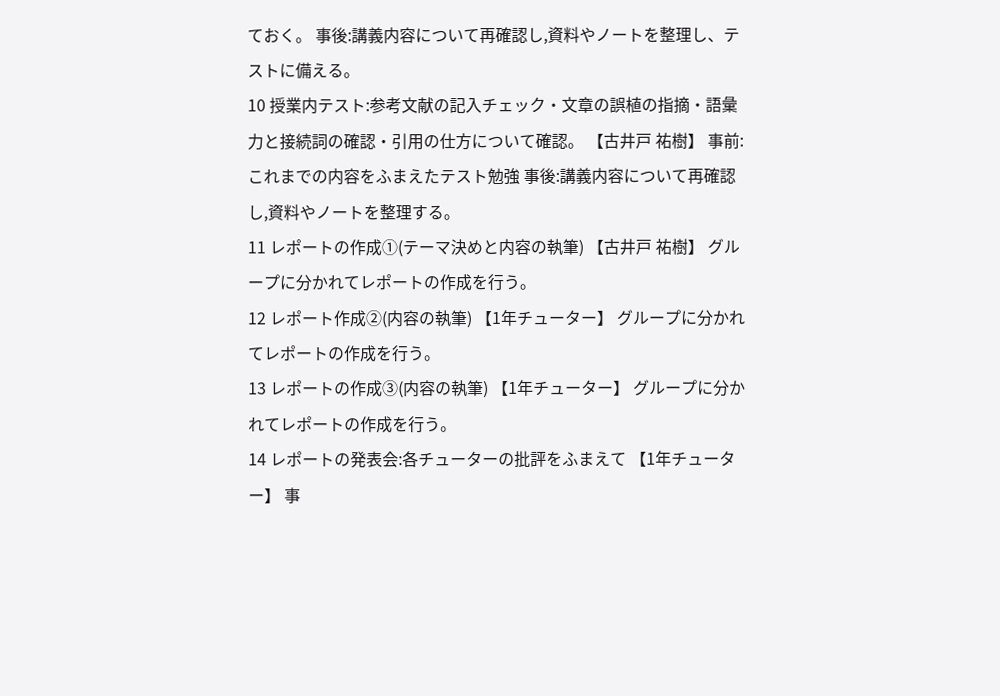ておく。 事後:講義内容について再確認し,資料やノートを整理し、テストに備える。
10 授業内テスト:参考文献の記入チェック・文章の誤植の指摘・語彙力と接続詞の確認・引用の仕方について確認。 【古井戸 祐樹】 事前:これまでの内容をふまえたテスト勉強 事後:講義内容について再確認し,資料やノートを整理する。
11 レポートの作成①(テーマ決めと内容の執筆) 【古井戸 祐樹】 グループに分かれてレポートの作成を行う。
12 レポート作成②(内容の執筆) 【1年チューター】 グループに分かれてレポートの作成を行う。
13 レポートの作成③(内容の執筆) 【1年チューター】 グループに分かれてレポートの作成を行う。
14 レポートの発表会:各チューターの批評をふまえて 【1年チューター】 事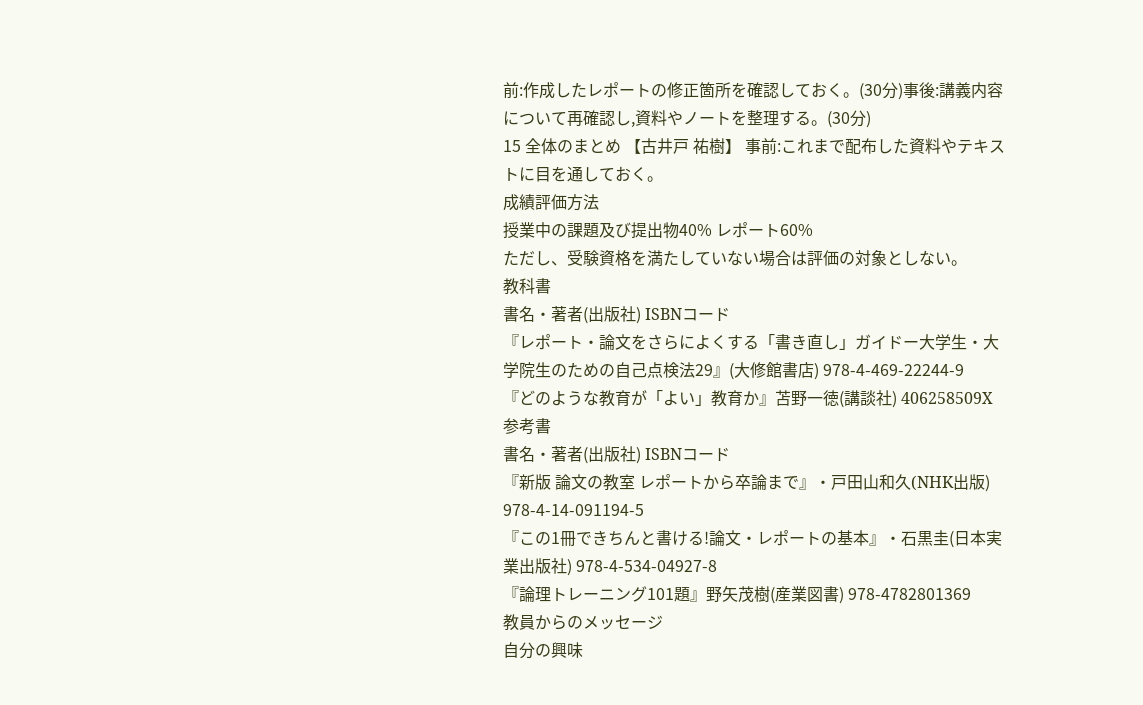前:作成したレポートの修正箇所を確認しておく。(30分)事後:講義内容について再確認し,資料やノートを整理する。(30分)
15 全体のまとめ 【古井戸 祐樹】 事前:これまで配布した資料やテキストに目を通しておく。
成績評価方法
授業中の課題及び提出物40% レポート60%
ただし、受験資格を満たしていない場合は評価の対象としない。
教科書
書名・著者(出版社) ISBNコード
『レポート・論文をさらによくする「書き直し」ガイドー大学生・大学院生のための自己点検法29』(大修館書店) 978-4-469-22244-9
『どのような教育が「よい」教育か』苫野一徳(講談社) 406258509X
参考書
書名・著者(出版社) ISBNコード
『新版 論文の教室 レポートから卒論まで』・戸田山和久(NHK出版) 978-4-14-091194-5
『この1冊できちんと書ける!論文・レポートの基本』・石黒圭(日本実業出版社) 978-4-534-04927-8
『論理トレーニング101題』野矢茂樹(産業図書) 978-4782801369
教員からのメッセージ
自分の興味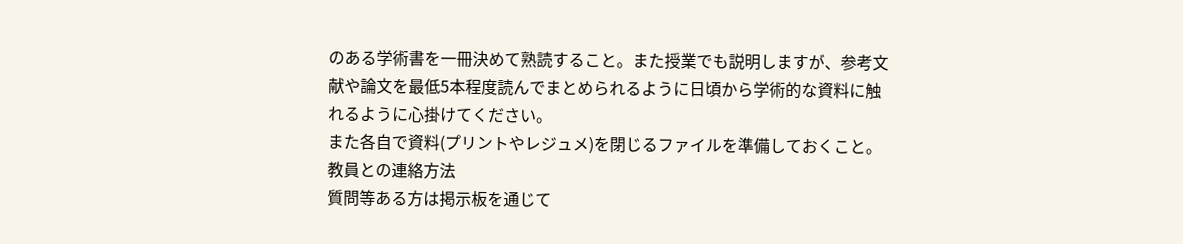のある学術書を一冊決めて熟読すること。また授業でも説明しますが、参考文献や論文を最低5本程度読んでまとめられるように日頃から学術的な資料に触れるように心掛けてください。
また各自で資料(プリントやレジュメ)を閉じるファイルを準備しておくこと。
教員との連絡方法
質問等ある方は掲示板を通じて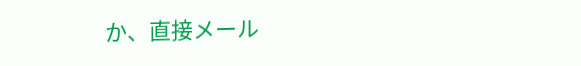か、直接メール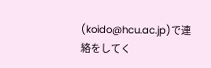(koido@hcu.ac.jp)で連絡をしてく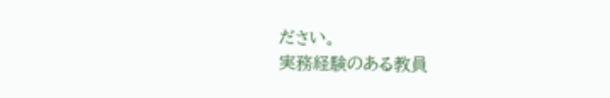ださい。
実務経験のある教員